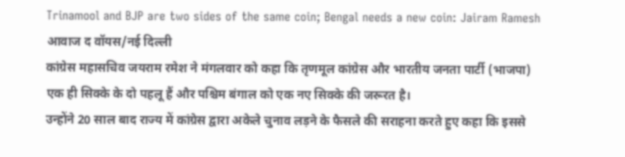Trinamool and BJP are two sides of the same coin; Bengal needs a new coin: Jairam Ramesh
आवाज द वॉयस/नई दिल्ली
कांग्रेस महासचिव जयराम रमेश ने मंगलवार को कहा कि तृणमूल कांग्रेस और भारतीय जनता पार्टी (भाजपा) एक ही सिक्के के दो पहलू हैं और पश्चिम बंगाल को एक नए सिक्के की जरूरत है।
उन्होंने 20 साल बाद राज्य में कांग्रेस द्वारा अकेले चुनाव लड़ने के फैसले की सराहना करते हुए कहा कि इससे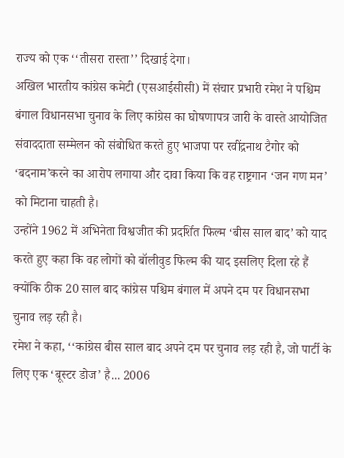राज्य को एक ‘‘तीसरा रास्ता’’ दिखाई देगा।
अखिल भारतीय कांग्रेस कमेटी (एसआईसीसी) में संचार प्रभारी रमेश ने पश्चिम बंगाल विधानसभा चुनाव के लिए कांग्रेस का घोषणापत्र जारी के वास्ते आयोजित संवाददाता सम्मेलन को संबोधित करते हुए भाजपा पर रवींद्रनाथ टैगोर को ‘बदनाम’करने का आरोप लगाया और दावा किया कि वह राष्ट्रगान ‘जन गण मन’ को मिटाना चाहती है।
उन्होंने 1962 में अभिनेता विश्वजीत की प्रदर्शित फिल्म ‘बीस साल बाद’ को याद करते हुए कहा कि वह लोगों को बॉलीवुड फिल्म की याद इसलिए दिला रहे हैं क्योंकि ठीक 20 साल बाद कांग्रेस पश्चिम बंगाल में अपने दम पर विधानसभा चुनाव लड़ रही है।
रमेश ने कहा, ‘‘कांग्रेस बीस साल बाद अपने दम पर चुनाव लड़ रही है, जो पार्टी के लिए एक ‘बूस्टर डोज’ है... 2006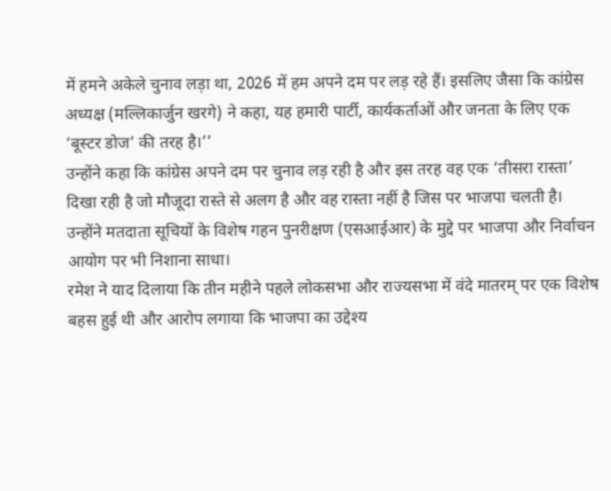में हमने अकेले चुनाव लड़ा था, 2026 में हम अपने दम पर लड़ रहे हैं। इसलिए जैसा कि कांग्रेस अध्यक्ष (मल्लिकार्जुन खरगे) ने कहा, यह हमारी पार्टी, कार्यकर्ताओं और जनता के लिए एक ‘बूस्टर डोज’ की तरह है।’’
उन्होंने कहा कि कांग्रेस अपने दम पर चुनाव लड़ रही है और इस तरह वह एक ‘तीसरा रास्ता’ दिखा रही है जो मौजूदा रास्ते से अलग है और वह रास्ता नहीं है जिस पर भाजपा चलती है।
उन्होंने मतदाता सूचियों के विशेष गहन पुनरीक्षण (एसआईआर) के मुद्दे पर भाजपा और निर्वाचन आयोग पर भी निशाना साधा।
रमेश ने याद दिलाया कि तीन महीने पहले लोकसभा और राज्यसभा में वंदे मातरम् पर एक विशेष बहस हुई थी और आरोप लगाया कि भाजपा का उद्देश्य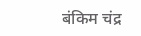बंकिम चंद्र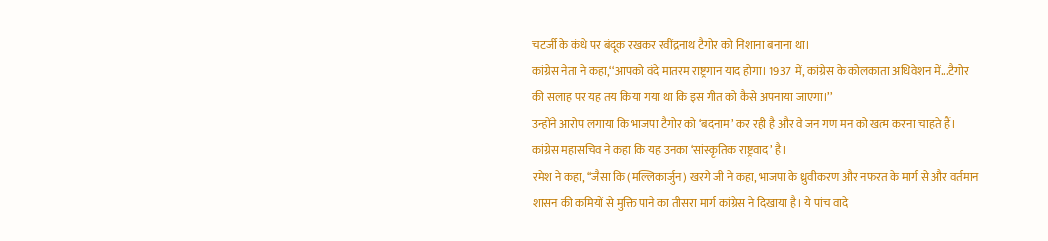चटर्जी के कंधे पर बंदूक रखकर रवींद्रनाथ टैगोर को निशाना बनाना था।
कांग्रेस नेता ने कहा,‘‘आपको वंदे मातरम राष्ट्रगान याद होगा। 1937 में, कांग्रेस के कोलकाता अधिवेशन में...टैगोर की सलाह पर यह तय किया गया था कि इस गीत को कैसे अपनाया जाएगा।’’
उन्होंने आरोप लगाया कि भाजपा टैगोर को ‘बदनाम’ कर रही है और वे जन गण मन को खत्म करना चाहते हैं। कांग्रेस महासचिव ने कहा कि यह उनका ‘सांस्कृतिक राष्ट्रवाद’ है।
रमेश ने कहा, ‘‘जैसा कि (मल्लिकार्जुन) खरगे जी ने कहा, भाजपा के ध्रुवीकरण और नफरत के मार्ग से और वर्तमान शासन की कमियों से मुक्ति पाने का तीसरा मार्ग कांग्रेस ने दिखाया है। ये पांच वादे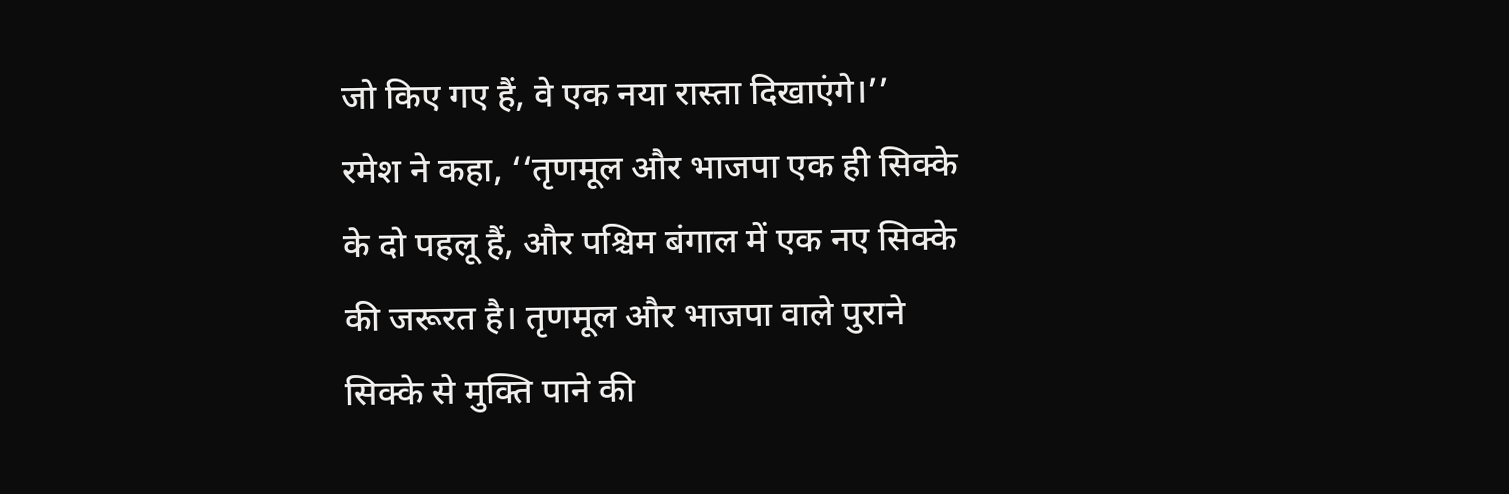जो किए गए हैं, वे एक नया रास्ता दिखाएंगे।’’
रमेश ने कहा, ‘‘तृणमूल और भाजपा एक ही सिक्के के दो पहलू हैं, और पश्चिम बंगाल में एक नए सिक्के की जरूरत है। तृणमूल और भाजपा वाले पुराने सिक्के से मुक्ति पाने की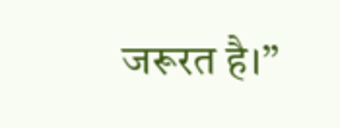जरूरत है।’’